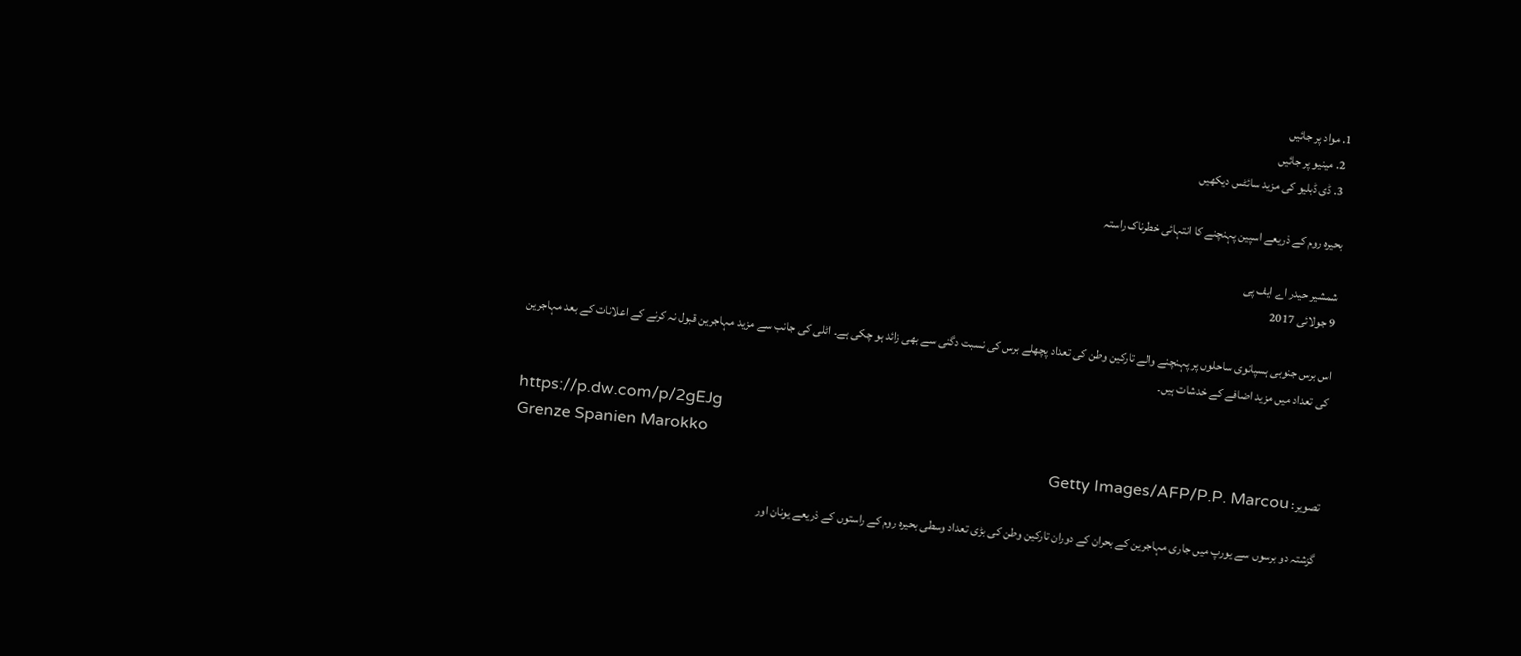1. مواد پر جائیں
  2. مینیو پر جائیں
  3. ڈی ڈبلیو کی مزید سائٹس دیکھیں

بحیرہ روم کے ذریعے اسپین پہنچنے کا انتہائی خطرناک راستہ

شمشیر حیدر اے ایف پی
9 جولائی 2017

اس برس جنوبی ہسپانوی ساحلوں پر پہنچنے والے تارکین وطن کی تعداد پچھلے برس کی نسبت دگنی سے بھی زائد ہو چکی ہے۔ اٹلی کی جانب سے مزید مہاجرین قبول نہ کرنے کے اعلانات کے بعد مہاجرین کی تعداد میں مزید اضافے کے خدشات ہیں۔

https://p.dw.com/p/2gEJg
Grenze Spanien Marokko
تصویر: Getty Images/AFP/P.P. Marcou

گزشتہ دو برسوں سے یورپ میں جاری مہاجرین کے بحران کے دوران تارکین وطن کی بڑی تعداد وسطی بحیرہ روم کے راستوں کے ذریعے یونان اور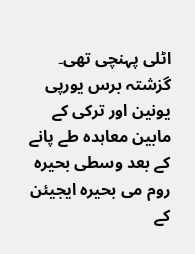اٹلی پہنچی تھی۔ گزشتہ برس یورپی یونین اور ترکی کے مابین معاہدہ طے پانے کے بعد وسطی بحیرہ روم می بحیرہ ایجیئن کے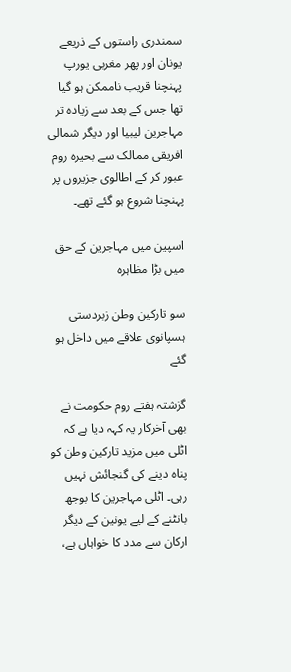سمندری راستوں کے ذریعے یونان اور پھر مغربی یورپ پہنچنا قریب ناممکن ہو گیا تھا جس کے بعد سے زیادہ تر مہاجرین لیبیا اور دیگر شمالی افریقی ممالک سے بحیرہ روم عبور کر کے اطالوی جزیروں پر پہنچنا شروع ہو گئے تھے۔

اسپین میں مہاجرین کے حق میں بڑا مظاہرہ

سو تارکین وطن زبردستی ہسپانوی علاقے میں داخل ہو گئے

گزشتہ ہفتے روم حکومت نے بھی آخرکار یہ کہہ دیا ہے کہ اٹلی میں مزید تارکین وطن کو پناہ دینے کی گنجائش نہیں رہی۔ اٹلی مہاجرین کا بوجھ بانٹنے کے لیے یونین کے دیگر ارکان سے مدد کا خواہاں ہے،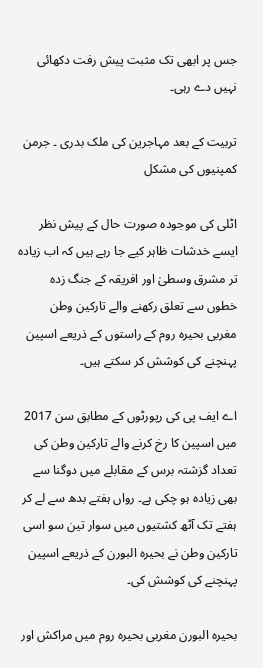جس پر ابھی تک مثبت پیش رفت دکھائی نہیں دے رہی۔

تربیت کے بعد مہاجرین کی ملک بدری ۔ جرمن کمپنیوں کی مشکل

اٹلی کی موجودہ صورت حال کے پیش نظر ایسے خدشات ظاہر کیے جا رہے ہیں کہ اب زیادہ تر مشرق وسطیٰ اور افریقہ کے جنگ زدہ خطوں سے تعلق رکھنے والے تارکین وطن مغربی بحیرہ روم کے راستوں کے ذریعے اسپین پہنچنے کی کوشش کر سکتے ہیں۔

اے ایف پی کی رپورٹوں کے مطابق سن 2017 میں اسپین کا رخ کرنے والے تارکین وطن کی تعداد گزشتہ برس کے مقابلے میں دوگنا سے بھی زیادہ ہو چکی ہے۔ رواں ہفتے بدھ سے لے کر ہفتے تک آٹھ کشتیوں میں سوار تین سو اسی تارکین وطن نے بحیرہ البورن کے ذریعے اسپین پہنچنے کی کوشش کی۔

بحیرہ البورن مغربی بحیرہ روم میں مراکش اور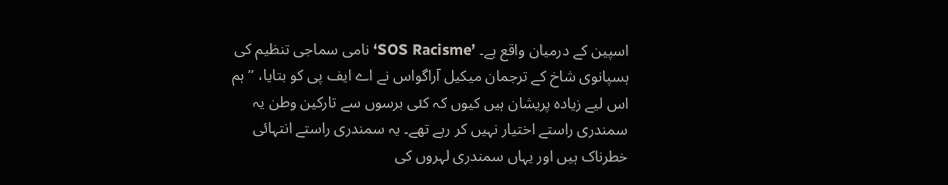اسپین کے درمیان واقع ہے۔ ’SOS Racisme‘ نامی سماجی تنظیم کی ہسپانوی شاخ کے ترجمان میکیل آراگواس نے اے ایف پی کو بتایا، ’’ہم اس لیے زیادہ پریشان ہیں کیوں کہ کئی برسوں سے تارکین وطن یہ سمندری راستے اختیار نہیں کر رہے تھے۔ یہ سمندری راستے انتہائی خطرناک ہیں اور یہاں سمندری لہروں کی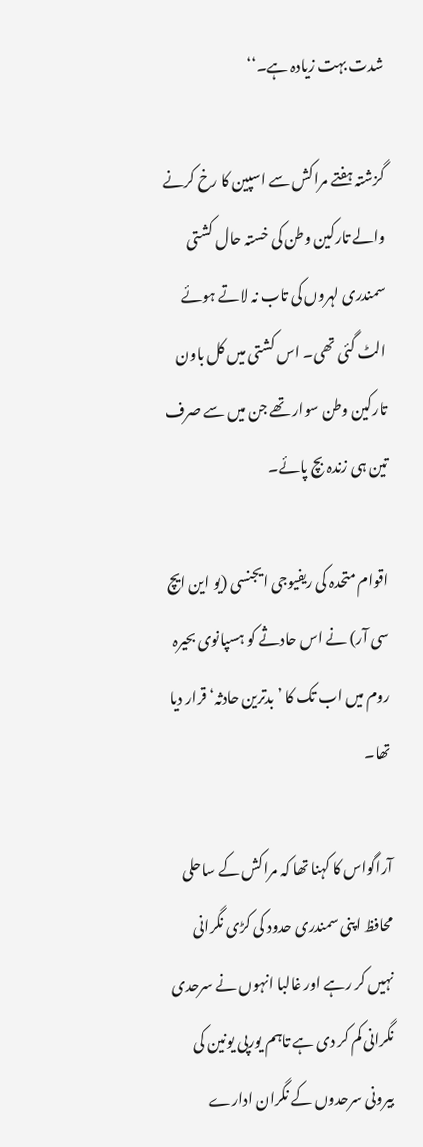شدت بہت زیادہ ہے۔‘‘

گزشتہ ہفتے مراکش سے اسپین کا رخ کرنے والے تارکین وطن کی خستہ حال کشتی سمندری لہروں کی تاب نہ لاتے ہوئے الٹ گئی تھی۔ اس کشتی میں کل باون تارکین وطن سوار تھے جن میں سے صرف تین ہی زندہ بچ پائے۔

اقوام متحدہ کی ریفیوجی ایجنسی (یو این ایچ سی آر) نے اس حادثے کو ہسپانوی بحیرہ روم میں اب تک کا ’بدترین حادثہ‘ قرار دیا تھا۔

آراگواس کا کہنا تھا کہ مراکش کے ساحلی محافظ اپنی سمندری حدود کی کڑی نگرانی نہیں کر رہے اور غالبا انہوں نے سرحدی نگرانی کم کر دی ہے تاہم یورپی یونین کی بیرونی سرحدوں کے نگران ادارے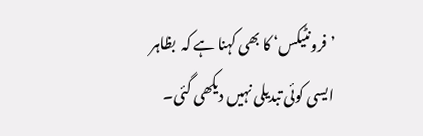’فرونٹیکس‘ کا بھی کہنا ہے کہ  بظاہر ایسی کوئی تبدیلی نہیں دیکھی گئی۔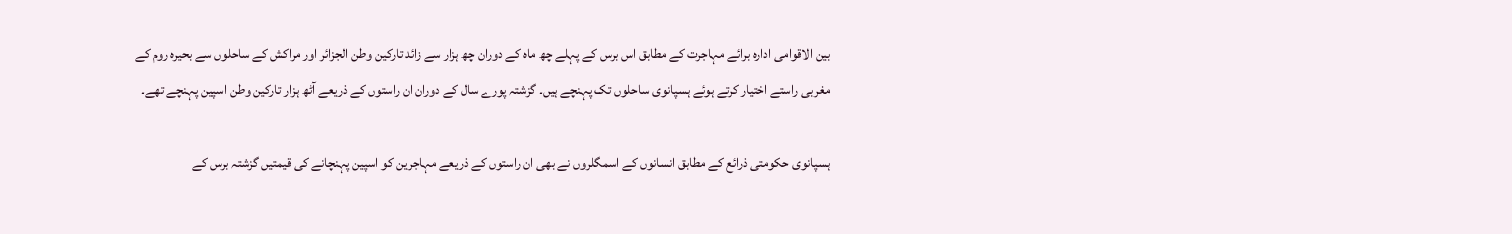بین الاقوامی ادارہ برائے مہاجرت کے مطابق اس برس کے پہلے چھ ماہ کے دوران چھ ہزار سے زائد تارکین وطن الجزائر اور مراکش کے ساحلوں سے بحیرہ روم کے مغربی راستے اختیار کرتے ہوئے ہسپانوی ساحلوں تک پہنچے ہیں۔ گزشتہ پورے سال کے دوران ان راستوں کے ذریعے آٹھ ہزار تارکین وطن اسپین پہنچے تھے۔

ہسپانوی حکومتی ذرائع کے مطابق انسانوں کے اسمگلروں نے بھی ان راستوں کے ذریعے مہاجرین کو اسپین پہنچانے کی قیمتیں گزشتہ برس کے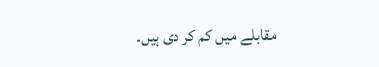مقابلے میں کم کر دی ہیں۔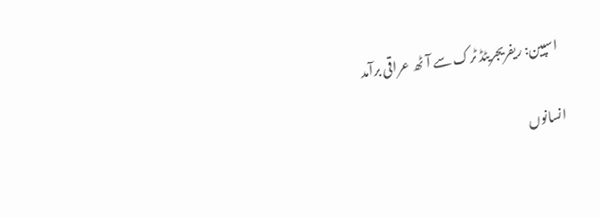اسپین: ریفریجریٹڈ ٹرک سے آٹھ عراقی برآمد

انسانوں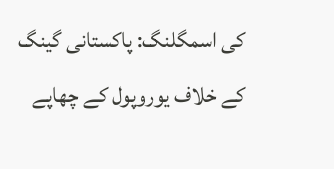کی اسمگلنگ: پاکستانی گینگ کے خلاف یوروپول کے چھاپے